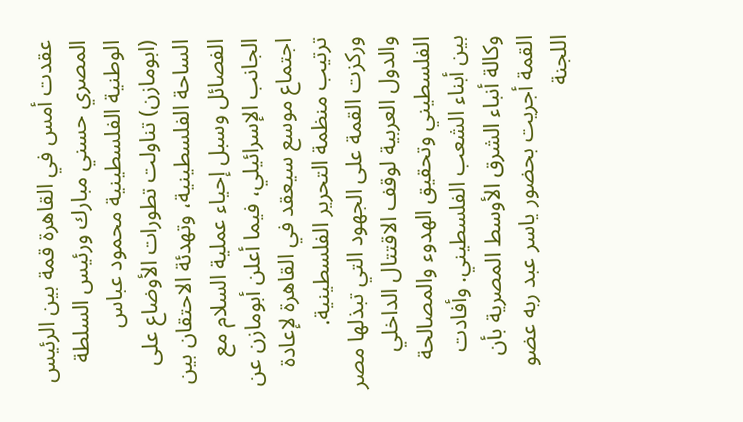عقدت أمس في القاهرة قمة بين الرئيس المصري حسني مبارك ورئيس السلطة الوطنية الفلسطينية محمود عباس (ابومازن) تناولت تطورات الأوضاع على الساحة الفلسطينية، وتهدئة الاحتقان بين الفصائل وسبل إحياء عملية السلام مع الجانب الإسرائيلي، فيما أعلن أبومازن عن اجتماع موسع سيعقد في القاهرة لإعادة ترتيب منظمة التحرير الفلسطينية.
وركزت القمة على الجهود التي تبذلها مصر والدول العربية لوقف الاقتتال الداخلي الفلسطيني وتحقيق الهدوء والمصالحة بين أبناء الشعب الفلسطيني. وأفادت وكالة أنباء الشرق الأوسط المصرية بأن القمة أجريت بحضور ياسر عبد ربه عضو اللجنة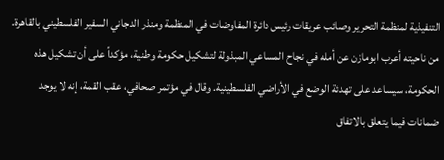التنفيذية لمنظمة التحرير وصائب عريقات رئيس دائرة المفاوضات في المنظمة ومنذر الدجاني السفير الفلسطيني بالقاهرة.
من ناحيته أعرب ابومازن عن أمله في نجاح المساعي المبذولة لتشكيل حكومة وطنية، مؤكداً على أن تشكيل هذه الحكومة، سيساعد على تهدئة الوضع في الأراضي الفلسطينية. وقال في مؤتمر صحافي، عقب القمة، إنه لا يوجد ضمانات فيما يتعلق بالاتفاق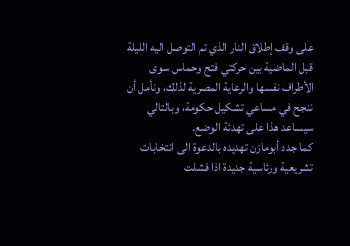على وقف إطلاق النار الذي تم التوصل اليه الليلة قبل الماضية بين حركتي فتح وحماس سوى الأطراف نفسها والرعاية المصرية لذلك، ونأمل أن ننجح في مساعي تشكيل حكومة، وبالتالي سيساعد هذا على تهدئة الوضع.
كما جدد أبومازن تهديده بالدعوة الى انتخابات تشريعية ورئاسية جديدة اذا فشلت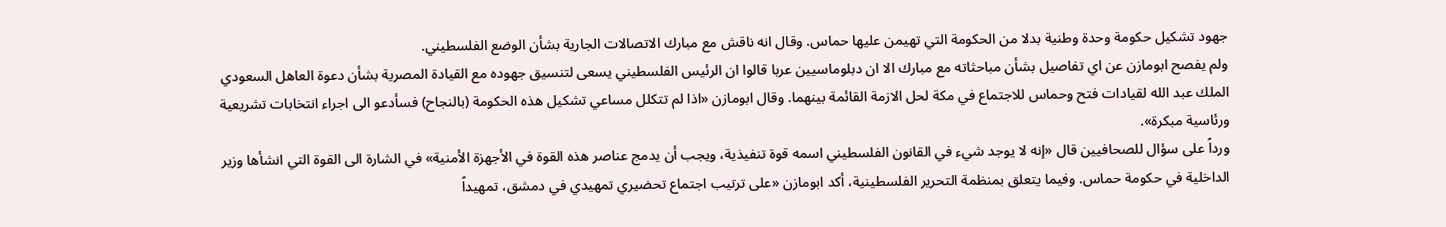جهود تشكيل حكومة وحدة وطنية بدلا من الحكومة التي تهيمن عليها حماس. وقال انه ناقش مع مبارك الاتصالات الجارية بشأن الوضع الفلسطيني.
ولم يفصح ابومازن عن اي تفاصيل بشأن مباحثاته مع مبارك الا ان دبلوماسيين عربا قالوا ان الرئيس الفلسطيني يسعى لتنسيق جهوده مع القيادة المصرية بشأن دعوة العاهل السعودي الملك عبد الله لقيادات فتح وحماس للاجتماع في مكة لحل الازمة القائمة بينهما. وقال ابومازن «اذا لم تتكلل مساعي تشكيل هذه الحكومة (بالنجاح) فسأدعو الى اجراء انتخابات تشريعية ورئاسية مبكرة».
ورداً على سؤال للصحافيين قال «إنه لا يوجد شيء في القانون الفلسطيني اسمه قوة تنفيذية، ويجب أن يدمج عناصر هذه القوة في الأجهزة الأمنية» في الشارة الى القوة التي انشأها وزير الداخلية في حكومة حماس. وفيما يتعلق بمنظمة التحرير الفلسطينية، أكد ابومازن «على ترتيب اجتماع تحضيري تمهيدي في دمشق، تمهيداً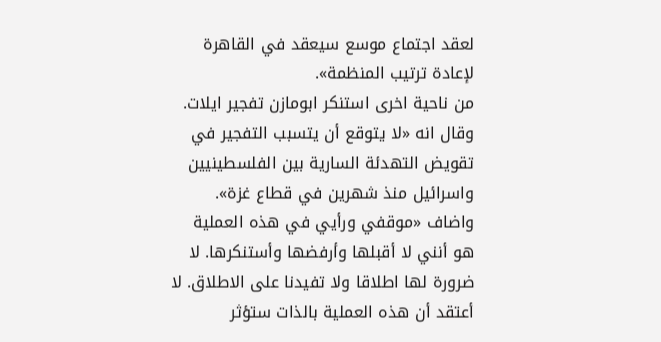لعقد اجتماع موسع سيعقد في القاهرة لإعادة ترتيب المنظمة».
من ناحية اخرى استنكر ابومازن تفجير ايلات. وقال انه «لا يتوقع أن يتسبب التفجير في تقويض التهدئة السارية بين الفلسطينيين واسرائيل منذ شهرين في قطاع غزة». واضاف «موقفي ورأيي في هذه العملية هو أنني لا أقبلها وأرفضها وأستنكرها. لا ضرورة لها اطلاقا ولا تفيدنا على الاطلاق. لا أعتقد أن هذه العملية بالذات ستؤثر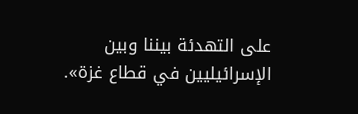على التهدئة بيننا وبين الإسرائيليين في قطاع غزة».